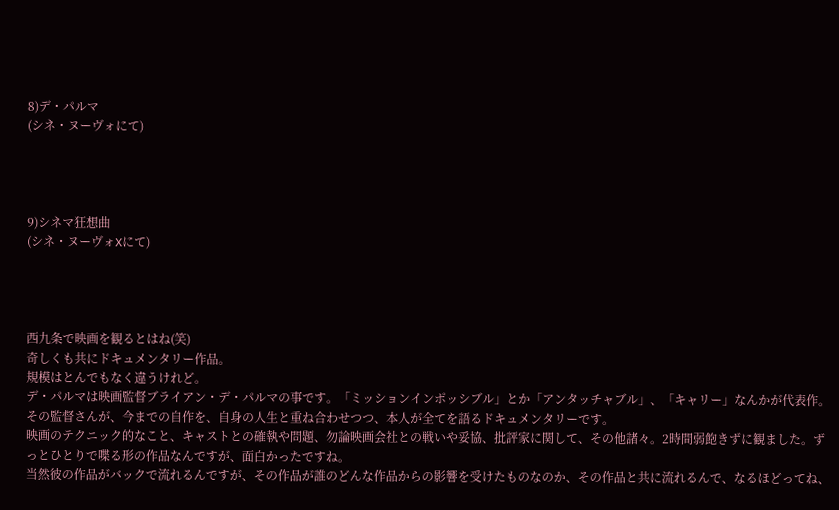8)デ・パルマ
(シネ・ヌーヴォにて)




9)シネマ狂想曲
(シネ・ヌーヴォXにて)




西九条で映画を観るとはね(笑)
奇しくも共にドキュメンタリー作品。
規模はとんでもなく違うけれど。
デ・パルマは映画監督ブライアン・デ・パルマの事です。「ミッションインポッシブル」とか「アンタッチャブル」、「キャリー」なんかが代表作。その監督さんが、今までの自作を、自身の人生と重ね合わせつつ、本人が全てを語るドキュメンタリーです。
映画のテクニック的なこと、キャストとの確執や問題、勿論映画会社との戦いや妥協、批評家に関して、その他諸々。2時間弱飽きずに観ました。ずっとひとりで喋る形の作品なんですが、面白かったですね。
当然彼の作品がバックで流れるんですが、その作品が誰のどんな作品からの影響を受けたものなのか、その作品と共に流れるんで、なるほどってね、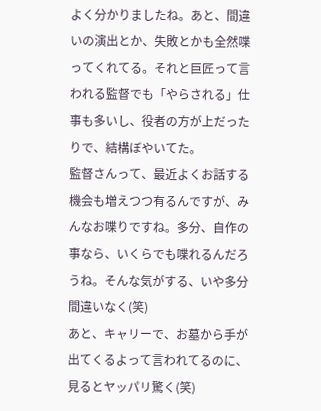よく分かりましたね。あと、間違いの演出とか、失敗とかも全然喋ってくれてる。それと巨匠って言われる監督でも「やらされる」仕事も多いし、役者の方が上だったりで、結構ぼやいてた。
監督さんって、最近よくお話する機会も増えつつ有るんですが、みんなお喋りですね。多分、自作の事なら、いくらでも喋れるんだろうね。そんな気がする、いや多分間違いなく(笑)
あと、キャリーで、お墓から手が出てくるよって言われてるのに、見るとヤッパリ驚く(笑)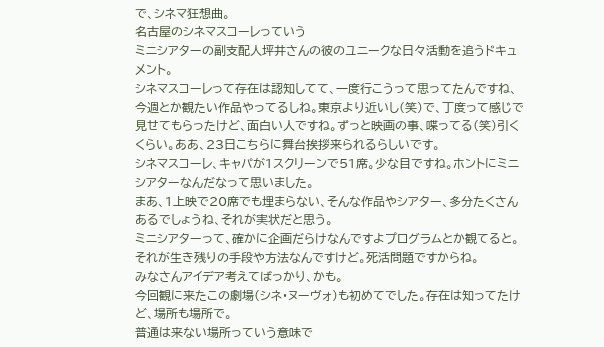で、シネマ狂想曲。
名古屋のシネマスコーレっていう
ミニシアターの副支配人坪井さんの彼のユニークな日々活動を追うドキュメント。
シネマスコーレって存在は認知してて、一度行こうって思ってたんですね、今週とか観たい作品やってるしね。東京より近いし(笑)で、丁度って感じで見せてもらったけど、面白い人ですね。ずっと映画の事、喋ってる(笑)引くくらい。ああ、23日こちらに舞台挨拶来られるらしいです。
シネマスコーレ、キャパが1スクリーンで51席。少な目ですね。ホントにミニシアターなんだなって思いました。
まあ、1上映で20席でも埋まらない、そんな作品やシアター、多分たくさんあるでしょうね、それが実状だと思う。
ミニシアターって、確かに企画だらけなんですよプログラムとか観てると。それが生き残りの手段や方法なんですけど。死活問題ですからね。
みなさんアイデア考えてばっかり、かも。
今回観に来たこの劇場(シネ・ヌーヴォ)も初めてでした。存在は知ってたけど、場所も場所で。
普通は来ない場所っていう意味で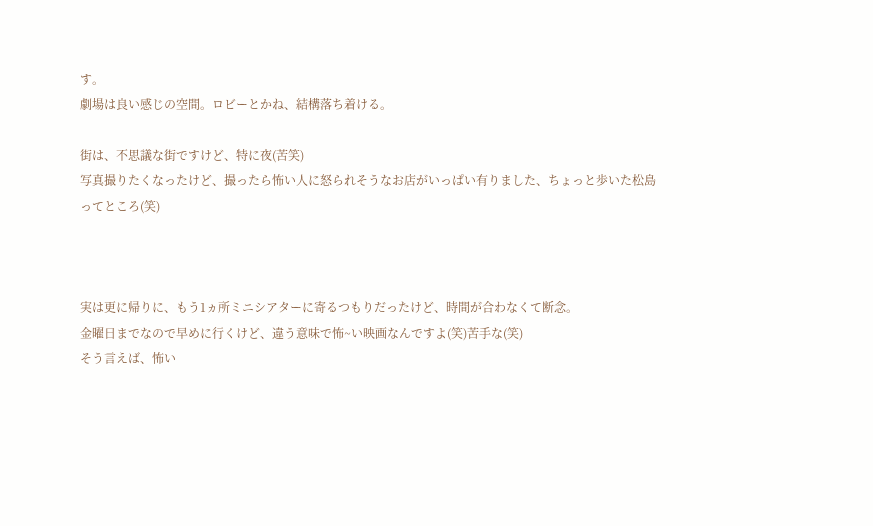す。
劇場は良い感じの空間。ロビーとかね、結構落ち着ける。

街は、不思議な街ですけど、特に夜(苦笑)
写真撮りたくなったけど、撮ったら怖い人に怒られそうなお店がいっぱい有りました、ちょっと歩いた松島ってところ(笑)



実は更に帰りに、もう1ヵ所ミニシアターに寄るつもりだったけど、時間が合わなくて断念。
金曜日までなので早めに行くけど、違う意味で怖~い映画なんですよ(笑)苦手な(笑)
そう言えば、怖い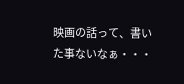映画の話って、書いた事ないなぁ・・・